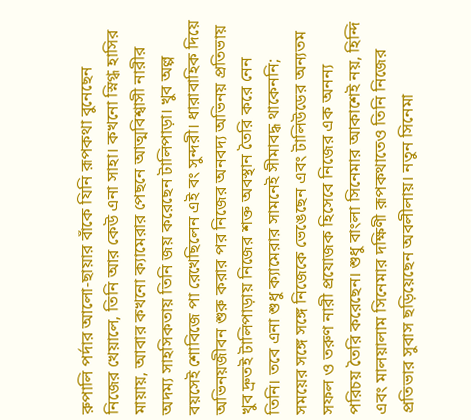রুপালি পর্দার আলো-ছায়ার বাঁকে যিনি রূপকথা বুনেছেন নিজের খেয়ালে, তিনি আর কেউ এনা সাহা। কখনো স্নিগ্ধ হাসির মায়ায়, আবার কখনো ক্যামেরার পেছনে আত্মবিশ্বাসী নারীর অদম্য সাহসিকতায় তিনি জয় করেছেন টালিপাড়া। খুব অল্প বয়সেই শোবিজে পা রেখেছিলেন এই বং সুন্দরী। ধারাবাহিক দিয়ে অভিনয়জীবন শুরু করার পর নিজের অনবদ্য অভিনয় প্রতিভায় খুব দ্রুতই টালিপাড়ায় নিজের শক্ত অবস্থান তৈরি করে নেন তিনি। তবে এনা শুধু ক্যামেরার সামনেই সীমাবদ্ধ থাকেননি; সময়ের সঙ্গে সঙ্গে নিজেকে ভেঙেছেন এবং টালিউডের অন্যতম সফল ও তরুণ নারী প্রযোজক হিসেবে নিজের এক অনন্য পরিচয় তৈরি করেছেন। শুধু বাংলা সিনেমার আকাশেই নয়, হিন্দি এবং মালয়ালাম সিনেমার দক্ষিণী রূপকথাতেও তিনি নিজের প্রতিভার সুবাস ছড়িয়েছেন অবলীলায়। নতুন সিনেমা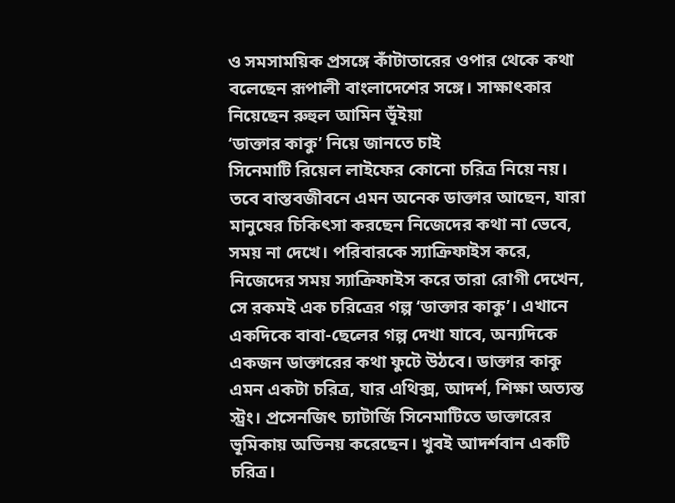ও সমসাময়িক প্রসঙ্গে কাঁটাতারের ওপার থেকে কথা বলেছেন রূপালী বাংলাদেশের সঙ্গে। সাক্ষাৎকার নিয়েছেন রুহুল আমিন ভূঁইয়া
‘ডাক্তার কাকু’ নিয়ে জানতে চাই
সিনেমাটি রিয়েল লাইফের কোনো চরিত্র নিয়ে নয়। তবে বাস্তবজীবনে এমন অনেক ডাক্তার আছেন, যারা মানুষের চিকিৎসা করছেন নিজেদের কথা না ভেবে, সময় না দেখে। পরিবারকে স্যাক্রিফাইস করে, নিজেদের সময় স্যাক্রিফাইস করে তারা রোগী দেখেন, সে রকমই এক চরিত্রের গল্প ‘ডাক্তার কাকু’। এখানে একদিকে বাবা-ছেলের গল্প দেখা যাবে, অন্যদিকে একজন ডাক্তারের কথা ফুটে উঠবে। ডাক্তার কাকু এমন একটা চরিত্র, যার এথিক্স, আদর্শ, শিক্ষা অত্যন্ত স্ট্রং। প্রসেনজিৎ চ্যাটার্জি সিনেমাটিতে ডাক্তারের ভূমিকায় অভিনয় করেছেন। খুবই আদর্শবান একটি চরিত্র।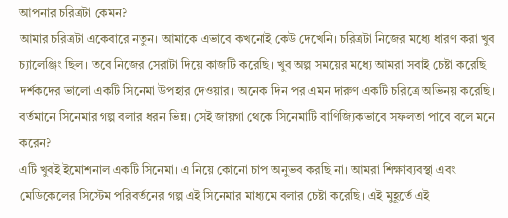আপনার চরিত্রটা কেমন?
আমার চরিত্রটা একেবারে নতুন। আমাকে এভাবে কখনোই কেউ দেখেনি। চরিত্রটা নিজের মধ্যে ধারণ করা খুব চ্যালেঞ্জিং ছিল। তবে নিজের সেরাটা দিয়ে কাজটি করেছি। খুব অল্প সময়ের মধ্যে আমরা সবাই চেষ্টা করেছি দর্শকদের ভালো একটি সিনেমা উপহার দেওয়ার। অনেক দিন পর এমন দারুণ একটি চরিত্রে অভিনয় করেছি।
বর্তমানে সিনেমার গল্প বলার ধরন ভিন্ন। সেই জায়গা থেকে সিনেমাটি বাণিজ্যিকভাবে সফলতা পাবে বলে মনে করেন?
এটি খুবই ইমোশনাল একটি সিনেমা। এ নিয়ে কোনো চাপ অনুভব করছি না। আমরা শিক্ষাব্যবস্থা এবং মেডিকেলের সিস্টেম পরিবর্তনের গল্প এই সিনেমার মাধ্যমে বলার চেষ্টা করেছি। এই মুহূর্তে এই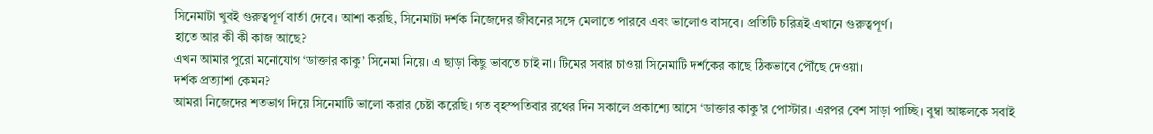সিনেমাটা খুবই গুরুত্বপূর্ণ বার্তা দেবে। আশা করছি, সিনেমাটা দর্শক নিজেদের জীবনের সঙ্গে মেলাতে পারবে এবং ভালোও বাসবে। প্রতিটি চরিত্রই এখানে গুরুত্বপূর্ণ।
হাতে আর কী কী কাজ আছে?
এখন আমার পুরো মনোযোগ ‘ডাক্তার কাকু’ সিনেমা নিয়ে। এ ছাড়া কিছু ভাবতে চাই না। টিমের সবার চাওয়া সিনেমাটি দর্শকের কাছে ঠিকভাবে পৌঁছে দেওয়া।
দর্শক প্রত্যাশা কেমন?
আমরা নিজেদের শতভাগ দিয়ে সিনেমাটি ভালো করার চেষ্টা করেছি। গত বৃহস্পতিবার রথের দিন সকালে প্রকাশ্যে আসে ‘ডাক্তার কাকু’র পোস্টার। এরপর বেশ সাড়া পাচ্ছি। বুম্বা আঙ্কলকে সবাই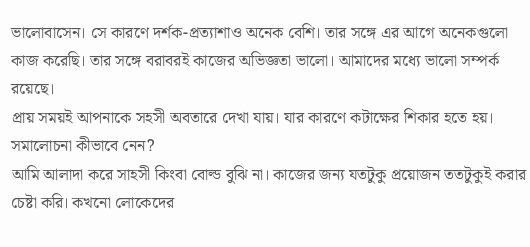ভালোবাসেন। সে কারণে দর্শক-প্রত্যাশাও অনেক বেশি। তার সঙ্গে এর আগে অনেকগুলো কাজ করেছি। তার সঙ্গে বরাবরই কাজের অভিজ্ঞতা ভালো। আমাদের মধ্যে ভালো সম্পর্ক রয়েছে।
প্রায় সময়ই আপনাকে সহসী অবতারে দেখা যায়। যার কারণে কটাক্ষের শিকার হতে হয়। সমালোচনা কীভাবে নেন?
আমি আলাদা করে সাহসী কিংবা বোল্ড বুঝি না। কাজের জন্য যতটুকু প্রয়োজন ততটুকুই করার চেষ্টা করি। কখনো লোকেদের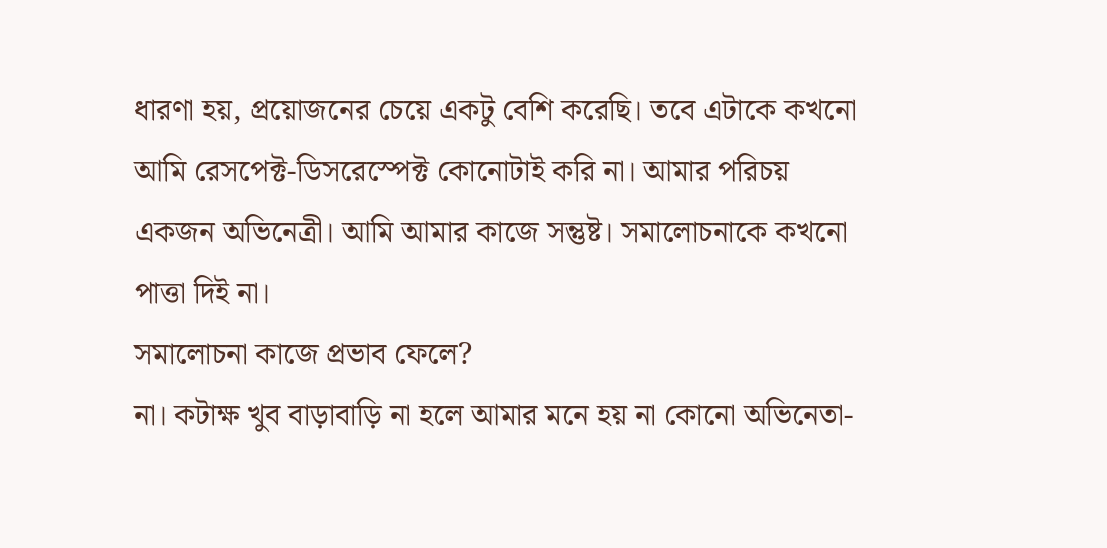ধারণা হয়, প্রয়োজনের চেয়ে একটু বেশি করেছি। তবে এটাকে কখনো আমি রেসপেক্ট-ডিসরেস্পেক্ট কোনোটাই করি না। আমার পরিচয় একজন অভিনেত্রী। আমি আমার কাজে সন্তুষ্ট। সমালোচনাকে কখনো পাত্তা দিই না।
সমালোচনা কাজে প্রভাব ফেলে?
না। কটাক্ষ খুব বাড়াবাড়ি না হলে আমার মনে হয় না কোনো অভিনেতা-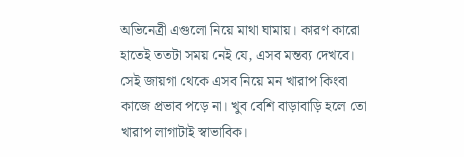অভিনেত্রী এগুলো নিয়ে মাথা ঘামায়। কারণ কারো হাতেই ততটা সময় নেই যে, এসব মন্তব্য দেখবে। সেই জায়গা থেকে এসব নিয়ে মন খারাপ কিংবা কাজে প্রভাব পড়ে না। খুব বেশি বাড়াবাড়ি হলে তো খারাপ লাগাটাই স্বাভাবিক।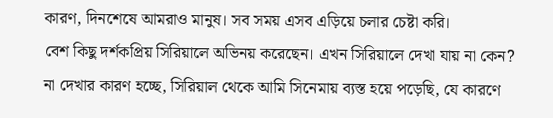কারণ, দিনশেষে আমরাও মানুষ। সব সময় এসব এড়িয়ে চলার চেষ্টা করি।
বেশ কিছু দর্শকপ্রিয় সিরিয়ালে অভিনয় করেছেন। এখন সিরিয়ালে দেখা যায় না কেন?
না দেখার কারণ হচ্ছে, সিরিয়াল থেকে আমি সিনেমায় ব্যস্ত হয়ে পড়েছি, যে কারণে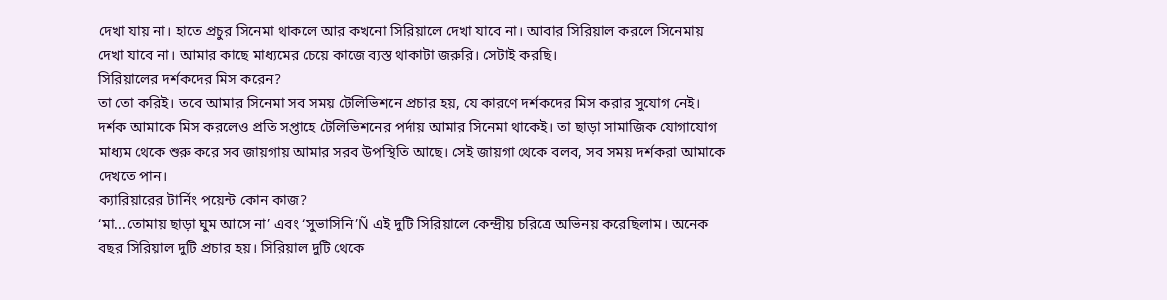দেখা যায় না। হাতে প্রচুর সিনেমা থাকলে আর কখনো সিরিয়ালে দেখা যাবে না। আবার সিরিয়াল করলে সিনেমায় দেখা যাবে না। আমার কাছে মাধ্যমের চেয়ে কাজে ব্যস্ত থাকাটা জরুরি। সেটাই করছি।
সিরিয়ালের দর্শকদের মিস করেন?
তা তো করিই। তবে আমার সিনেমা সব সময় টেলিভিশনে প্রচার হয়, যে কারণে দর্শকদের মিস করার সুযোগ নেই। দর্শক আমাকে মিস করলেও প্রতি সপ্তাহে টেলিভিশনের পর্দায় আমার সিনেমা থাকেই। তা ছাড়া সামাজিক যোগাযোগ মাধ্যম থেকে শুরু করে সব জায়গায় আমার সরব উপস্থিতি আছে। সেই জায়গা থেকে বলব, সব সময় দর্শকরা আমাকে দেখতে পান।
ক্যারিয়ারের টার্নিং পয়েন্ট কোন কাজ?
‘মা...তোমায় ছাড়া ঘুম আসে না’ এবং ‘সুভাসিনি’Ñ এই দুটি সিরিয়ালে কেন্দ্রীয় চরিত্রে অভিনয় করেছিলাম। অনেক বছর সিরিয়াল দুটি প্রচার হয়। সিরিয়াল দুটি থেকে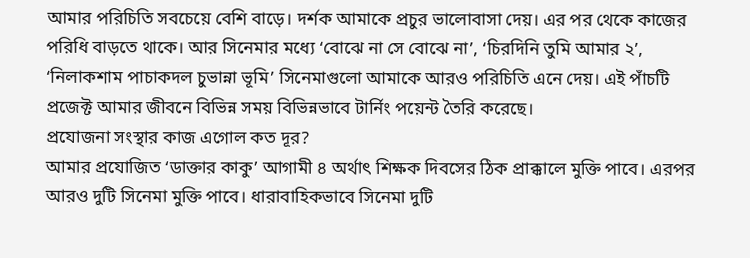আমার পরিচিতি সবচেয়ে বেশি বাড়ে। দর্শক আমাকে প্রচুর ভালোবাসা দেয়। এর পর থেকে কাজের পরিধি বাড়তে থাকে। আর সিনেমার মধ্যে ‘বোঝে না সে বোঝে না’, ‘চিরদিনি তুমি আমার ২’, ‘নিলাকশাম পাচাকদল চুভান্না ভূমি’ সিনেমাগুলো আমাকে আরও পরিচিতি এনে দেয়। এই পাঁচটি প্রজেক্ট আমার জীবনে বিভিন্ন সময় বিভিন্নভাবে টার্নিং পয়েন্ট তৈরি করেছে।
প্রযোজনা সংস্থার কাজ এগোল কত দূর?
আমার প্রযোজিত ‘ডাক্তার কাকু’ আগামী ৪ অর্থাৎ শিক্ষক দিবসের ঠিক প্রাক্কালে মুক্তি পাবে। এরপর আরও দুটি সিনেমা মুক্তি পাবে। ধারাবাহিকভাবে সিনেমা দুটি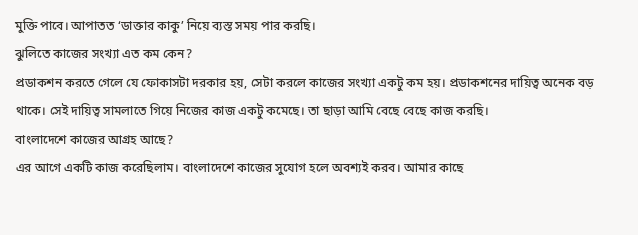মুক্তি পাবে। আপাতত ‘ডাক্তার কাকু’ নিয়ে ব্যস্ত সময় পার করছি।
ঝুলিতে কাজের সংখ্যা এত কম কেন?
প্রডাকশন করতে গেলে যে ফোকাসটা দরকার হয়, সেটা করলে কাজের সংখ্যা একটু কম হয়। প্রডাকশনের দায়িত্ব অনেক বড় থাকে। সেই দায়িত্ব সামলাতে গিয়ে নিজের কাজ একটু কমেছে। তা ছাড়া আমি বেছে বেছে কাজ করছি।
বাংলাদেশে কাজের আগ্রহ আছে?
এর আগে একটি কাজ করেছিলাম। বাংলাদেশে কাজের সুযোগ হলে অবশ্যই করব। আমার কাছে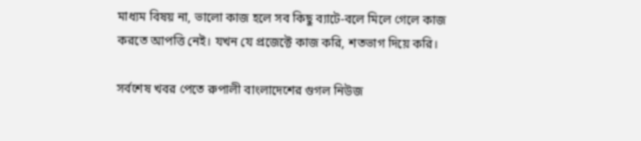মাধ্যম বিষয় না, ভালো কাজ হলে সব কিছু ব্যাটে-বলে মিলে গেলে কাজ করতে আপত্তি নেই। যখন যে প্রজেক্টে কাজ করি, শতভাগ দিয়ে করি।

সর্বশেষ খবর পেতে রুপালী বাংলাদেশের গুগল নিউজ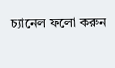চ্যানেল ফলো করুন